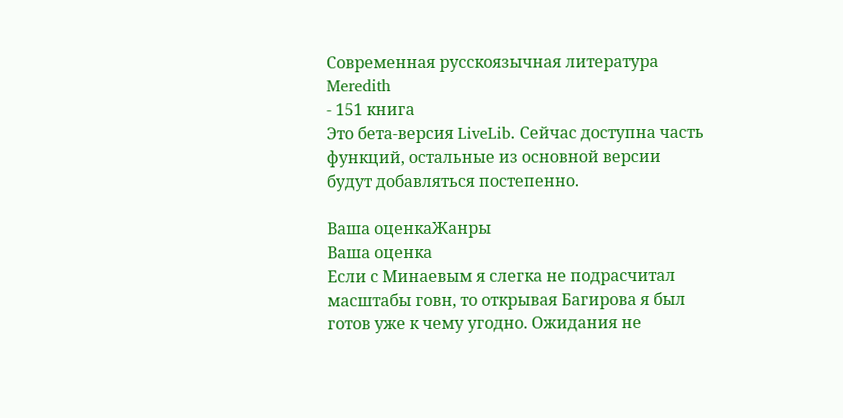Современная русскоязычная литература
Meredith
- 151 книга
Это бета-версия LiveLib. Сейчас доступна часть функций, остальные из основной версии будут добавляться постепенно.

Ваша оценкаЖанры
Ваша оценка
Если с Минаевым я слегка не подрасчитал масштабы говн, то открывая Багирова я был готов уже к чему угодно. Ожидания не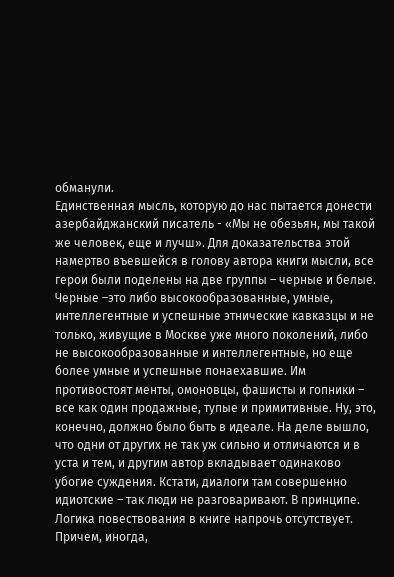обманули.
Единственная мысль, которую до нас пытается донести азербайджанский писатель - «Мы не обезьян, мы такой же человек, еще и лучш». Для доказательства этой намертво въевшейся в голову автора книги мысли, все герои были поделены на две группы – черные и белые. Черные –это либо высокообразованные, умные, интеллегентные и успешные этнические кавказцы и не только, живущие в Москве уже много поколений, либо не высокообразованные и интеллегентные, но еще более умные и успешные понаехавшие. Им противостоят менты, омоновцы, фашисты и гопники – все как один продажные, тупые и примитивные. Ну, это, конечно, должно было быть в идеале. На деле вышло, что одни от других не так уж сильно и отличаются и в уста и тем, и другим автор вкладывает одинаково убогие суждения. Кстати, диалоги там совершенно идиотские – так люди не разговаривают. В принципе.
Логика повествования в книге напрочь отсутствует. Причем, иногда,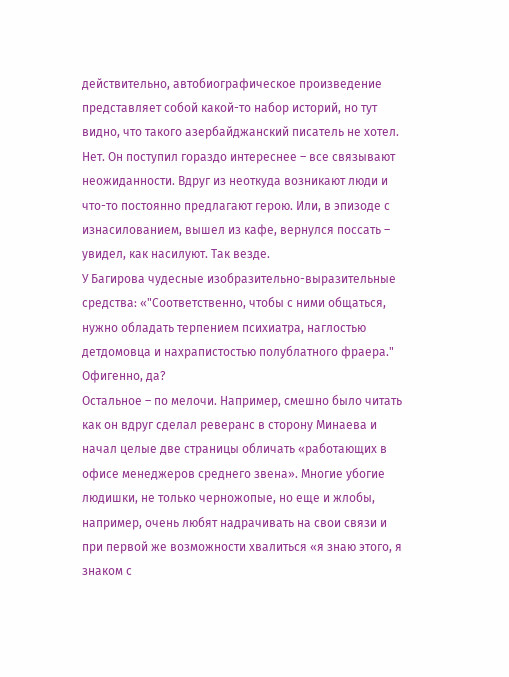действительно, автобиографическое произведение представляет собой какой-то набор историй, но тут видно, что такого азербайджанский писатель не хотел. Нет. Он поступил гораздо интереснее – все связывают неожиданности. Вдруг из неоткуда возникают люди и что-то постоянно предлагают герою. Или, в эпизоде с изнасилованием, вышел из кафе, вернулся поссать – увидел, как насилуют. Так везде.
У Багирова чудесные изобразительно-выразительные средства: «"Соответственно, чтобы с ними общаться, нужно обладать терпением психиатра, наглостью детдомовца и нахрапистостью полублатного фраера." Офигенно, да?
Остальное – по мелочи. Например, смешно было читать как он вдруг сделал реверанс в сторону Минаева и начал целые две страницы обличать «работающих в офисе менеджеров среднего звена». Многие убогие людишки, не только черножопые, но еще и жлобы, например, очень любят надрачивать на свои связи и при первой же возможности хвалиться «я знаю этого, я знаком с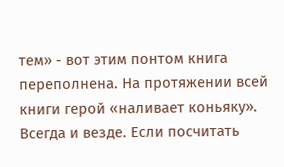тем» - вот этим понтом книга переполнена. На протяжении всей книги герой «наливает коньяку». Всегда и везде. Если посчитать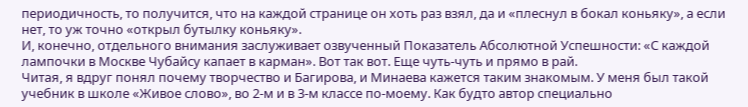периодичность, то получится, что на каждой странице он хоть раз взял, да и «плеснул в бокал коньяку», а если нет, то уж точно «открыл бутылку коньяку».
И, конечно, отдельного внимания заслуживает озвученный Показатель Абсолютной Успешности: «С каждой лампочки в Москве Чубайсу капает в карман». Вот так вот. Еще чуть-чуть и прямо в рай.
Читая, я вдруг понял почему творчество и Багирова, и Минаева кажется таким знакомым. У меня был такой учебник в школе «Живое слово», во 2-м и в 3-м классе по-моему. Как будто автор специально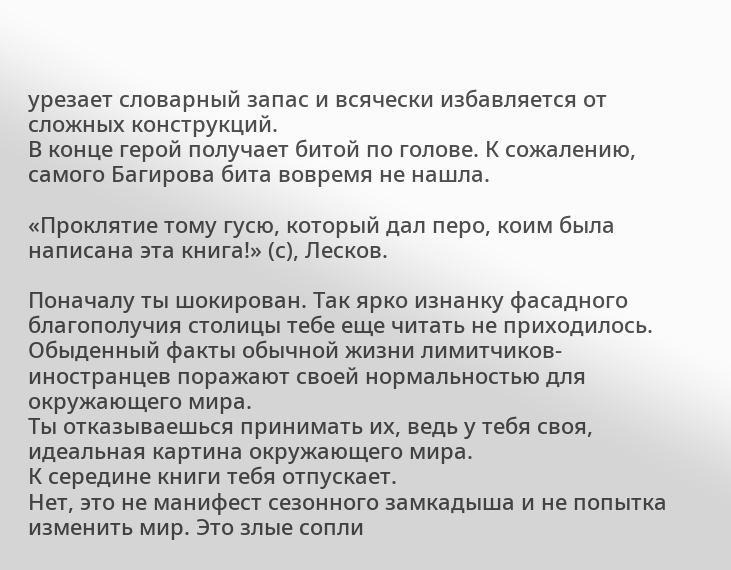урезает словарный запас и всячески избавляется от сложных конструкций.
В конце герой получает битой по голове. К сожалению, самого Багирова бита вовремя не нашла.

«Проклятие тому гусю, который дал перо, коим была написана эта книга!» (с), Лесков.

Поначалу ты шокирован. Так ярко изнанку фасадного благополучия столицы тебе еще читать не приходилось. Обыденный факты обычной жизни лимитчиков-иностранцев поражают своей нормальностью для окружающего мира.
Ты отказываешься принимать их, ведь у тебя своя, идеальная картина окружающего мира.
К середине книги тебя отпускает.
Нет, это не манифест сезонного замкадыша и не попытка изменить мир. Это злые сопли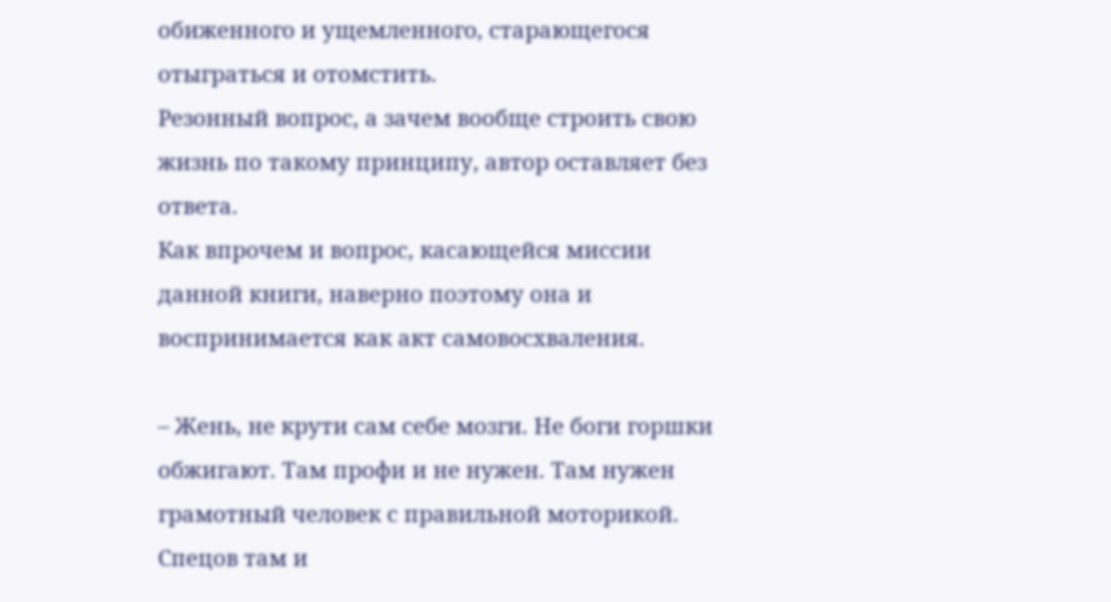обиженного и ущемленного, старающегося отыграться и отомстить.
Резонный вопрос, а зачем вообще строить свою жизнь по такому принципу, автор оставляет без ответа.
Как впрочем и вопрос, касающейся миссии данной книги, наверно поэтому она и воспринимается как акт самовосхваления.

– Жень, не крути сам себе мозги. Не боги горшки обжигают. Там профи и не нужен. Там нужен грамотный человек с правильной моторикой. Спецов там и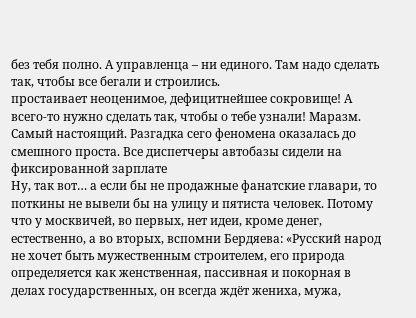без тебя полно. А управленца – ни единого. Там надо сделать так, чтобы все бегали и строились.
простаивает неоценимое, дефицитнейшее сокровище! А всего-то нужно сделать так, чтобы о тебе узнали! Маразм. Самый настоящий. Разгадка сего феномена оказалась до смешного проста. Все диспетчеры автобазы сидели на фиксированной зарплате
Ну, так вот… а если бы не продажные фанатские главари, то поткины не вывели бы на улицу и пятиста человек. Потому что у москвичей, во первых, нет идеи, кроме денег, естественно, а во вторых, вспомни Бердяева: «Русский народ не хочет быть мужественным строителем, его природа определяется как женственная, пассивная и покорная в делах государственных, он всегда ждёт жениха, мужа,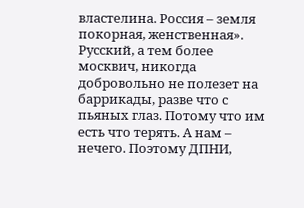властелина. Россия – земля покорная, женственная». Русский, а тем более москвич, никогда добровольно не полезет на баррикады, разве что с пьяных глаз. Потому что им есть что терять. А нам – нечего. Поэтому ДПНИ,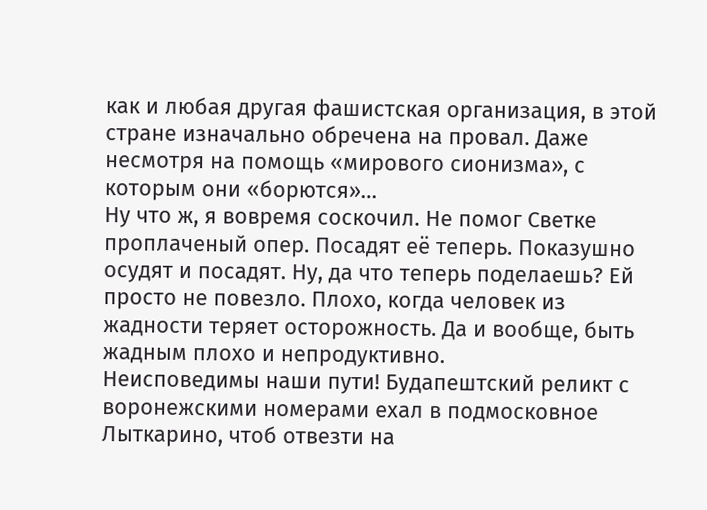как и любая другая фашистская организация, в этой стране изначально обречена на провал. Даже несмотря на помощь «мирового сионизма», с которым они «борются»…
Ну что ж, я вовремя соскочил. Не помог Светке проплаченый опер. Посадят её теперь. Показушно осудят и посадят. Ну, да что теперь поделаешь? Ей просто не повезло. Плохо, когда человек из жадности теряет осторожность. Да и вообще, быть жадным плохо и непродуктивно.
Неисповедимы наши пути! Будапештский реликт с воронежскими номерами ехал в подмосковное Лыткарино, чтоб отвезти на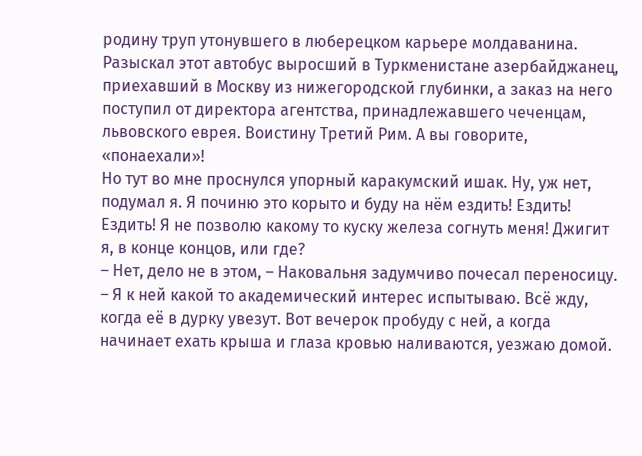родину труп утонувшего в люберецком карьере молдаванина. Разыскал этот автобус выросший в Туркменистане азербайджанец, приехавший в Москву из нижегородской глубинки, а заказ на него поступил от директора агентства, принадлежавшего чеченцам, львовского еврея. Воистину Третий Рим. А вы говорите, «понаехали»!
Но тут во мне проснулся упорный каракумский ишак. Ну, уж нет, подумал я. Я починю это корыто и буду на нём ездить! Ездить! Ездить! Я не позволю какому то куску железа согнуть меня! Джигит я, в конце концов, или где?
– Нет, дело не в этом, – Наковальня задумчиво почесал переносицу. – Я к ней какой то академический интерес испытываю. Всё жду, когда её в дурку увезут. Вот вечерок пробуду с ней, а когда начинает ехать крыша и глаза кровью наливаются, уезжаю домой.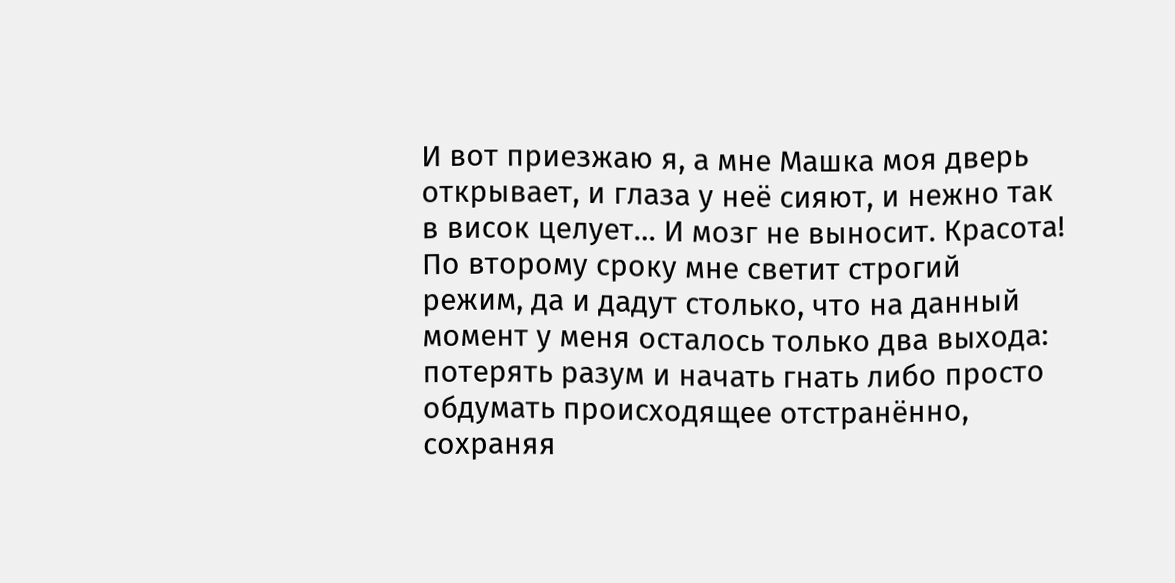И вот приезжаю я, а мне Машка моя дверь открывает, и глаза у неё сияют, и нежно так в висок целует… И мозг не выносит. Красота!
По второму сроку мне светит строгий режим, да и дадут столько, что на данный момент у меня осталось только два выхода: потерять разум и начать гнать либо просто обдумать происходящее отстранённо, сохраняя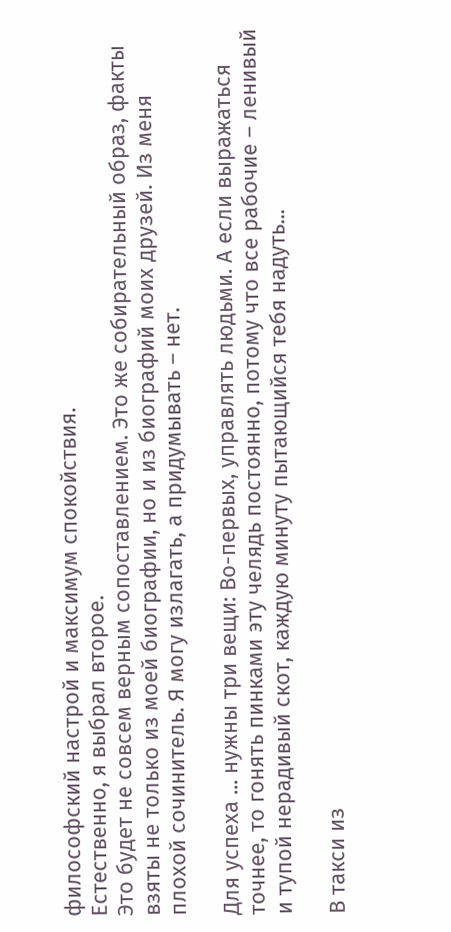философский настрой и максимум спокойствия.
Естественно, я выбрал второе.
Это будет не совсем верным сопоставлением. Это же собирательный образ, факты взяты не только из моей биографии, но и из биографий моих друзей. Из меня плохой сочинитель. Я могу излагать, а придумывать – нет.

Для успеха ... нужны три вещи: Во-первых, управлять людьми. А если выражаться точнее, то гонять пинками эту челядь постоянно, потому что все рабочие – ленивый и тупой нерадивый скот, каждую минуту пытающийся тебя надуть...

В такси из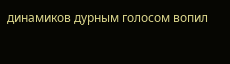динамиков дурным голосом вопил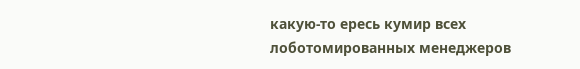какую-то ересь кумир всех лоботомированных менеджеров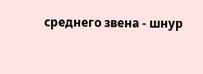среднего звена - шнур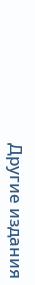Другие издания